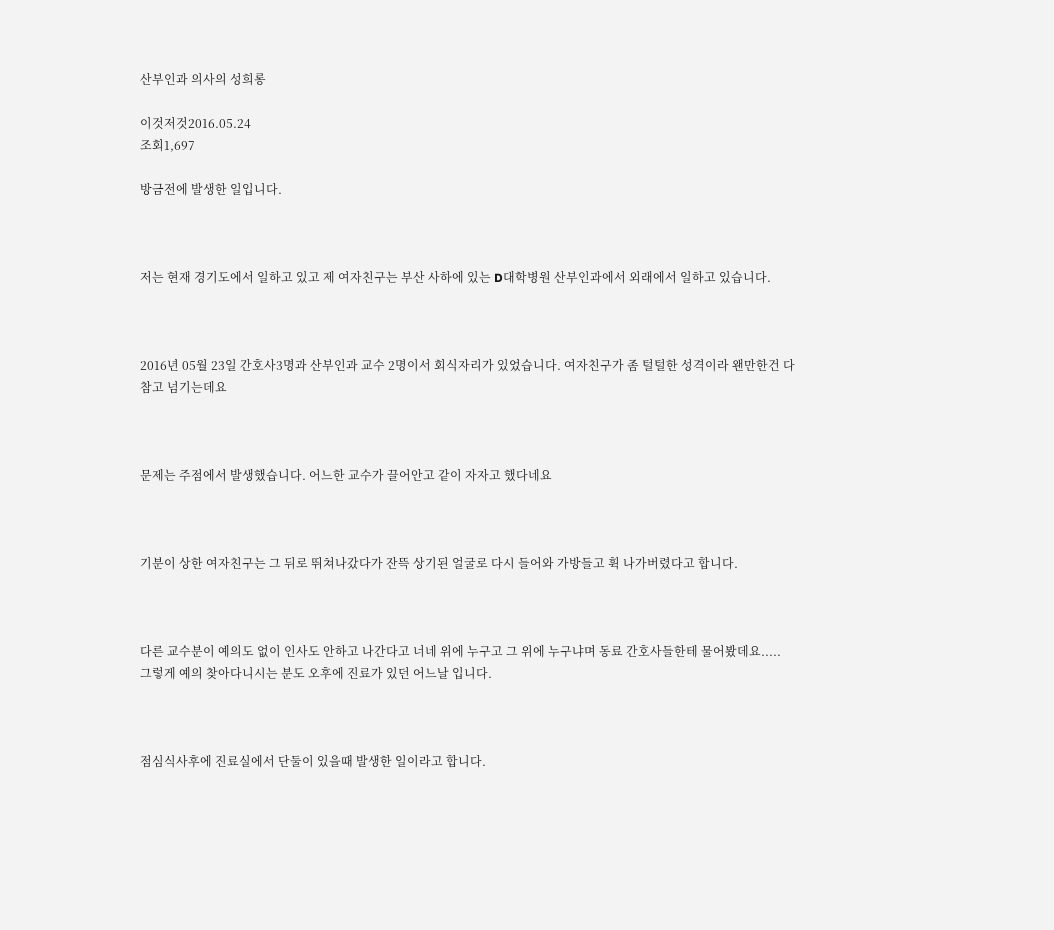산부인과 의사의 성희롱

이것저것2016.05.24
조회1,697

방금전에 발생한 일입니다.



저는 현재 경기도에서 일하고 있고 제 여자친구는 부산 사하에 있는 D대학병원 산부인과에서 외래에서 일하고 있습니다.



2016년 05월 23일 간호사3명과 산부인과 교수 2명이서 회식자리가 있었습니다. 여자친구가 좀 털털한 성격이라 왠만한건 다 참고 넘기는데요



문제는 주점에서 발생했습니다. 어느한 교수가 끌어안고 같이 자자고 했다네요



기분이 상한 여자친구는 그 뒤로 뛰쳐나갔다가 잔뜩 상기된 얼굴로 다시 들어와 가방들고 휙 나가버렸다고 합니다.



다른 교수분이 예의도 없이 인사도 안하고 나간다고 너네 위에 누구고 그 위에 누구냐며 동료 간호사들한테 물어봤데요.....  그렇게 예의 찾아다니시는 분도 오후에 진료가 있던 어느날 입니다.



점심식사후에 진료실에서 단둘이 있을때 발생한 일이라고 합니다.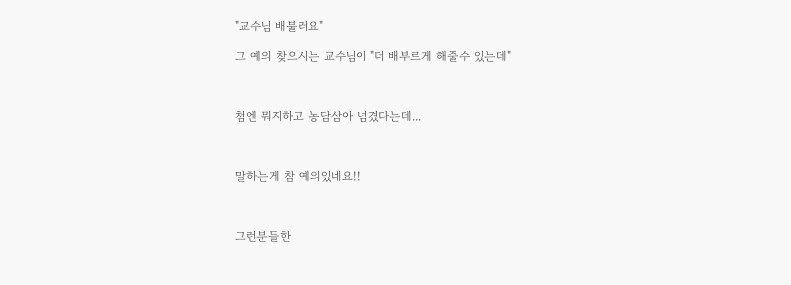"교수님 배불러요"

그 예의 찾으시는 교수님이 "더 배부르게 해줄수 있는데"



첨엔 뭐지하고 농담삼아 넘겼다는데...



말하는게 참 예의있네요!!



그런분들한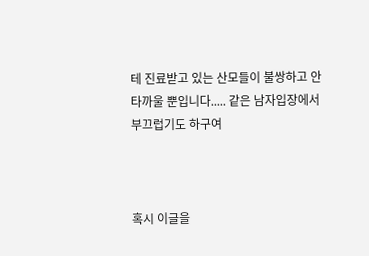테 진료받고 있는 산모들이 불쌍하고 안타까울 뿐입니다..... 같은 남자입장에서 부끄럽기도 하구여



혹시 이글을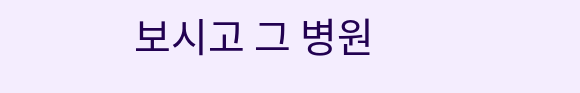보시고 그 병원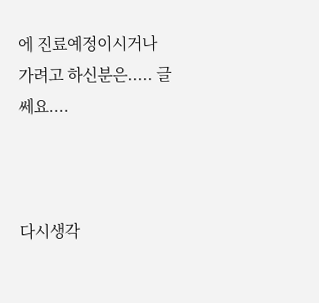에 진료예정이시거나 가려고 하신분은..... 글쎄요....



다시생각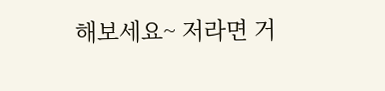해보세요~ 저라면 거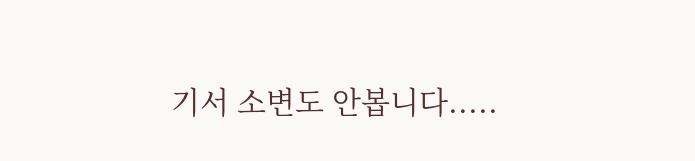기서 소변도 안봅니다.....